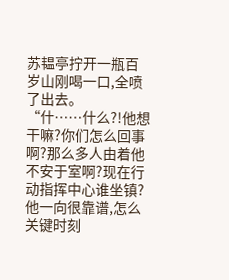苏韫亭拧开一瓶百岁山刚喝一口,全喷了出去。
“什……什么?!他想干嘛?你们怎么回事啊?那么多人由着他不安于室啊?现在行动指挥中心谁坐镇?他一向很靠谱,怎么关键时刻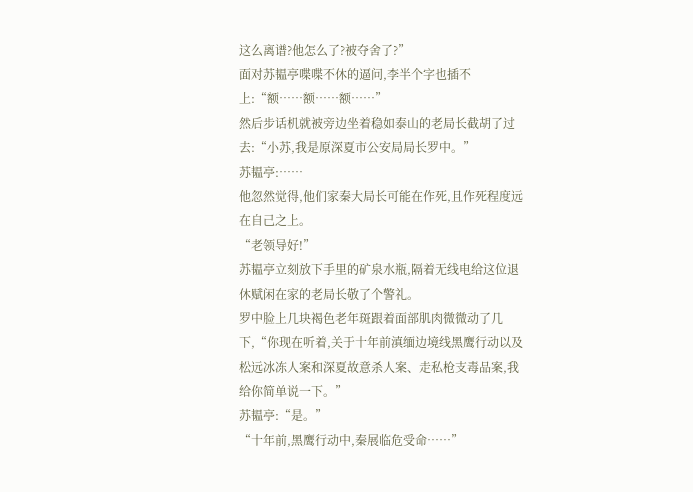这么离谱?他怎么了?被夺舍了?”
面对苏韫亭喋喋不休的逼问,李半个字也插不上:“额……额……额……”
然后步话机就被旁边坐着稳如泰山的老局长截胡了过去:“小苏,我是原深夏市公安局局长罗中。”
苏韫亭:……
他忽然觉得,他们家秦大局长可能在作死,且作死程度远在自己之上。
“老领导好!”
苏韫亭立刻放下手里的矿泉水瓶,隔着无线电给这位退休赋闲在家的老局长敬了个警礼。
罗中脸上几块褐色老年斑跟着面部肌肉微微动了几下,“你现在听着,关于十年前滇缅边境线黑鹰行动以及松远冰冻人案和深夏故意杀人案、走私枪支毒品案,我给你简单说一下。”
苏韫亭:“是。”
“十年前,黑鹰行动中,秦展临危受命……”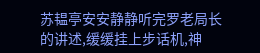苏韫亭安安静静听完罗老局长的讲述,缓缓挂上步话机,神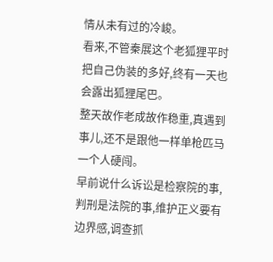情从未有过的冷峻。
看来,不管秦展这个老狐狸平时把自己伪装的多好,终有一天也会露出狐狸尾巴。
整天故作老成故作稳重,真遇到事儿,还不是跟他一样单枪匹马一个人硬闯。
早前说什么诉讼是检察院的事,判刑是法院的事,维护正义要有边界感,调查抓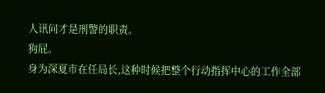人讯问才是刑警的职责。
狗屁。
身为深夏市在任局长,这种时候把整个行动指挥中心的工作全部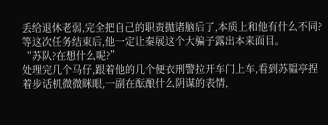丢给退休老弱,完全把自己的职责抛诸脑后了,本质上和他有什么不同?
等这次任务结束后,他一定让秦展这个大骗子露出本来面目。
“苏队?在想什么呢?”
处理完几个马仔,跟着他的几个便衣刑警拉开车门上车,看到苏韫亭捏着步话机微微眯眼,一副在酝酿什么阴谋的表情,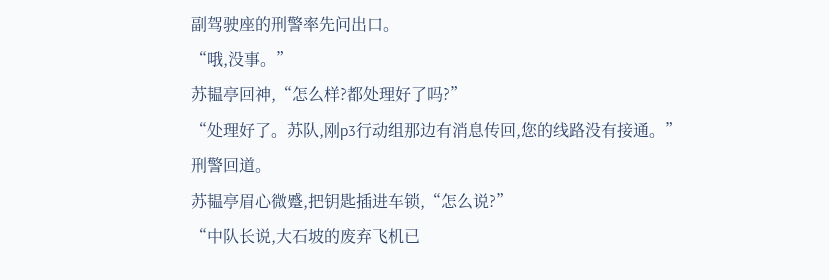副驾驶座的刑警率先问出口。
“哦,没事。”
苏韫亭回神,“怎么样?都处理好了吗?”
“处理好了。苏队,刚p3行动组那边有消息传回,您的线路没有接通。”
刑警回道。
苏韫亭眉心微蹙,把钥匙插进车锁,“怎么说?”
“中队长说,大石坡的废弃飞机已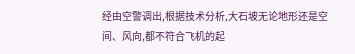经由空警调出,根据技术分析,大石坡无论地形还是空间、风向,都不符合飞机的起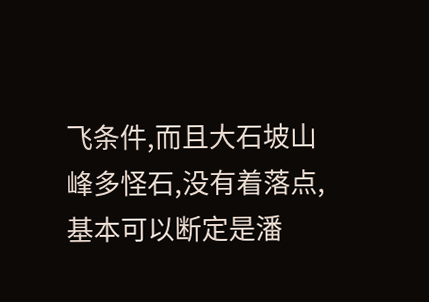飞条件,而且大石坡山峰多怪石,没有着落点,基本可以断定是潘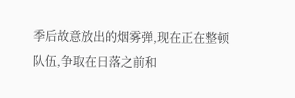季后故意放出的烟雾弹,现在正在整顿队伍,争取在日落之前和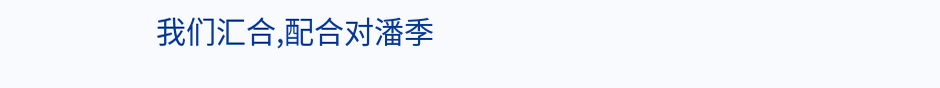我们汇合,配合对潘季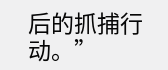后的抓捕行动。”